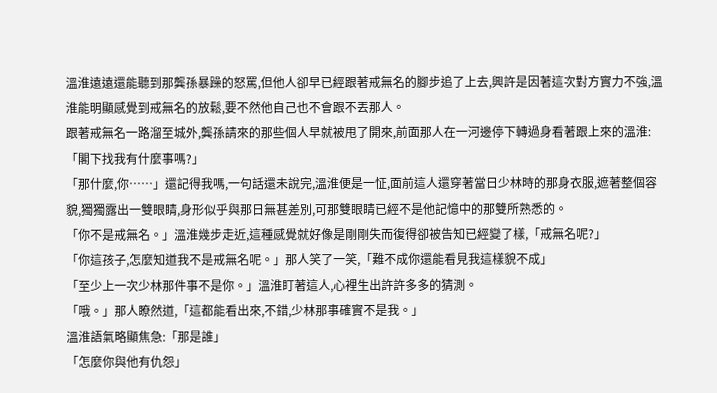溫淮遠遠還能聽到那龔孫暴躁的怒罵,但他人卻早已經跟著戒無名的腳步追了上去,興許是因著這次對方實力不強,溫淮能明顯感覺到戒無名的放鬆,要不然他自己也不會跟不丟那人。
跟著戒無名一路溜至城外,龔孫請來的那些個人早就被甩了開來,前面那人在一河邊停下轉過身看著跟上來的溫淮:「閣下找我有什麼事嗎?」
「那什麼,你……」還記得我嗎,一句話還未說完,溫淮便是一怔,面前這人還穿著當日少林時的那身衣服,遮著整個容貌,獨獨露出一雙眼睛,身形似乎與那日無甚差別,可那雙眼睛已經不是他記憶中的那雙所熟悉的。
「你不是戒無名。」溫淮幾步走近,這種感覺就好像是剛剛失而復得卻被告知已經變了樣,「戒無名呢?」
「你這孩子,怎麼知道我不是戒無名呢。」那人笑了一笑,「難不成你還能看見我這樣貌不成」
「至少上一次少林那件事不是你。」溫淮盯著這人,心裡生出許許多多的猜測。
「哦。」那人瞭然道,「這都能看出來,不錯,少林那事確實不是我。」
溫淮語氣略顯焦急:「那是誰」
「怎麼你與他有仇怨」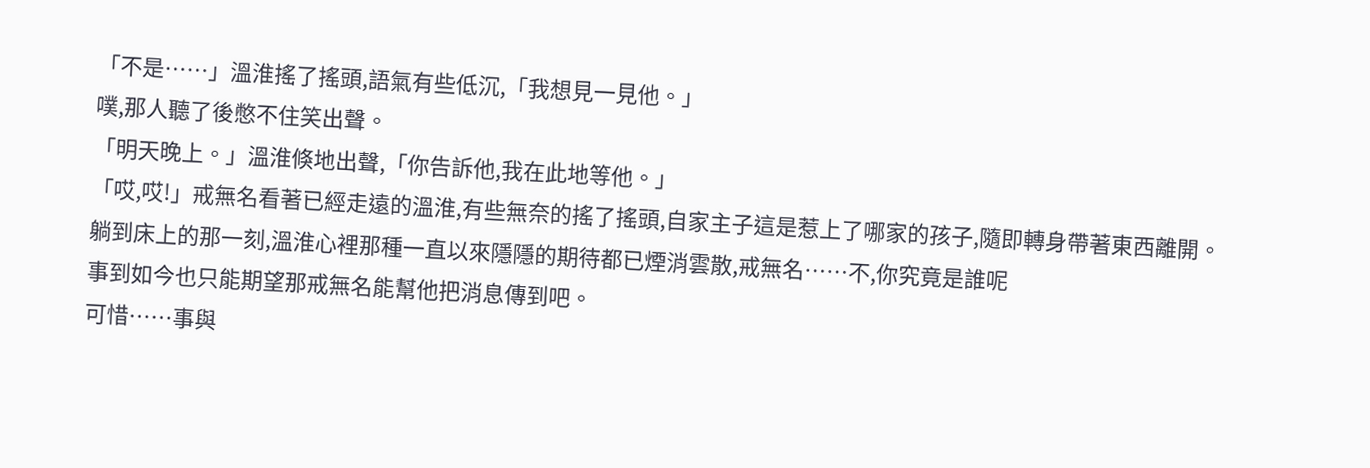「不是……」溫淮搖了搖頭,語氣有些低沉,「我想見一見他。」
噗,那人聽了後憋不住笑出聲。
「明天晚上。」溫淮倏地出聲,「你告訴他,我在此地等他。」
「哎,哎!」戒無名看著已經走遠的溫淮,有些無奈的搖了搖頭,自家主子這是惹上了哪家的孩子,隨即轉身帶著東西離開。
躺到床上的那一刻,溫淮心裡那種一直以來隱隱的期待都已煙消雲散,戒無名……不,你究竟是誰呢
事到如今也只能期望那戒無名能幫他把消息傳到吧。
可惜……事與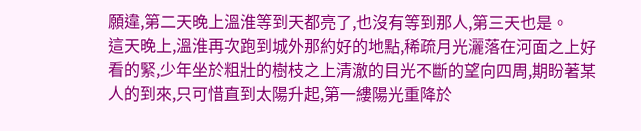願違,第二天晚上溫淮等到天都亮了,也沒有等到那人,第三天也是。
這天晚上,溫淮再次跑到城外那約好的地點,稀疏月光灑落在河面之上好看的緊,少年坐於粗壯的樹枝之上清澈的目光不斷的望向四周,期盼著某人的到來,只可惜直到太陽升起,第一縷陽光重降於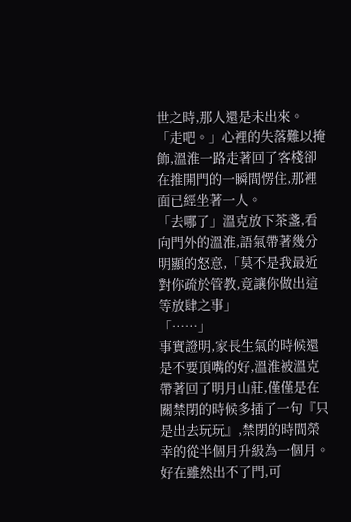世之時,那人還是未出來。
「走吧。」心裡的失落難以掩飾,溫淮一路走著回了客棧卻在推開門的一瞬間愣住,那裡面已經坐著一人。
「去哪了」溫克放下茶盞,看向門外的溫淮,語氣帶著幾分明顯的怒意,「莫不是我最近對你疏於管教,竟讓你做出這等放肆之事」
「……」
事實證明,家長生氣的時候還是不要頂嘴的好,溫淮被溫克帶著回了明月山莊,僅僅是在關禁閉的時候多插了一句『只是出去玩玩』,禁閉的時間榮幸的從半個月升級為一個月。
好在雖然出不了門,可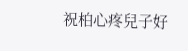祝柏心疼兒子好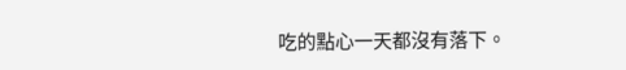吃的點心一天都沒有落下。